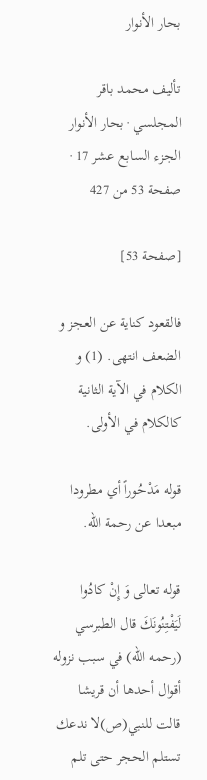بحار الأنوار

تأليف محمد باقر المجلسي · بحار الأنوار الجزء السابع عشر 17 · صفحة 53 من 427

[صفحة 53]

فالقعود كناية عن العجز و الضعف انتهى. (1) و الكلام في الآية الثانية كالكلام في الأولى.

قوله مَدْحُوراً أي مطرودا مبعدا عن رحمة الله.

قوله تعالى وَ إِنْ كادُوا لَيَفْتِنُونَكَ قال الطبرسي (رحمه الله) في سبب نزوله أقوال أحدها أن قريشا قالت للنبي(ص)لا ندعك تستلم الحجر حتى تلم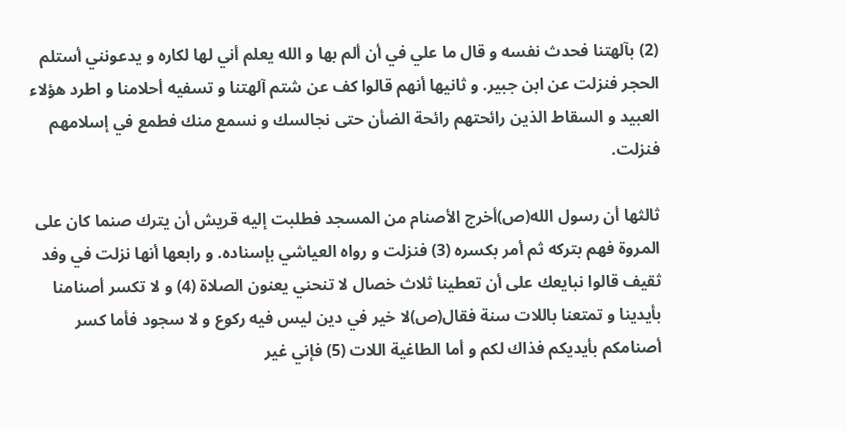(2) بآلهتنا فحدث نفسه و قال ما علي في أن ألم بها و الله يعلم أني لها لكاره و يدعونني أستلم الحجر فنزلت عن ابن جبير. و ثانيها أنهم قالوا كف عن شتم آلهتنا و تسفيه أحلامنا و اطرد هؤلاء العبيد و السقاط الذين رائحتهم رائحة الضأن حتى نجالسك و نسمع منك فطمع في إسلامهم فنزلت.

ثالثها أن رسول الله(ص)أخرج الأصنام من المسجد فطلبت إليه قريش أن يترك صنما كان على المروة فهم بتركه ثم أمر بكسره (3) فنزلت و رواه العياشي بإسناده. و رابعها أنها نزلت في وفد ثقيف قالوا نبايعك على أن تعطينا ثلاث خصال لا تنحني يعنون الصلاة (4) و لا تكسر أصنامنا بأيدينا و تمتعنا باللات سنة فقال(ص)لا خير في دين ليس فيه ركوع و لا سجود فأما كسر أصنامكم بأيديكم فذاك لكم و أما الطاغية اللات (5) فإني غير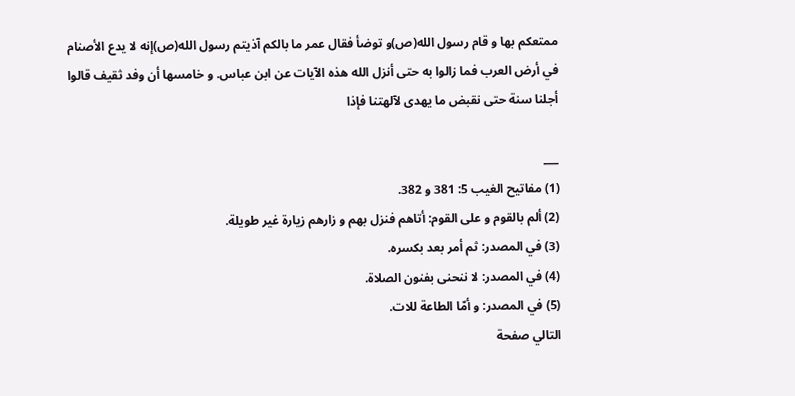ممتعكم بها و قام رسول الله(ص)و توضأ فقال عمر ما بالكم آذيتم رسول الله(ص)إنه لا يدع الأصنام في أرض العرب فما زالوا به حتى أنزل الله هذه الآيات عن ابن عباس. و خامسها أن وفد ثقيف قالوا أجلنا سنة حتى نقبض ما يهدى لآلهتنا فإذا

___
(1) مفاتيح الغيب 5: 381 و 382.
(2) ألم بالقوم و على القوم: أتاهم فنزل بهم و زارهم زيارة غير طويلة.
(3) في المصدر: ثم أمر بعد بكسره.
(4) في المصدر: لا ننحنى بفنون الصلاة.
(5) في المصدر: و أمّا الطاعة للات.
التالي صفحة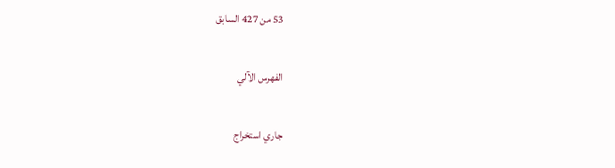53 من 427 السابق

الفهرس الآلي

جاري استخراج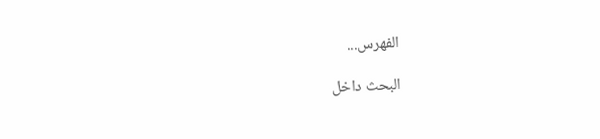الفهرس...

البحث داخل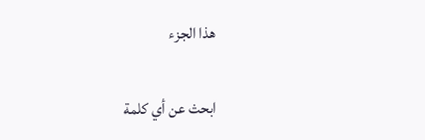هذا الجزء

ابحث عن أي كلمة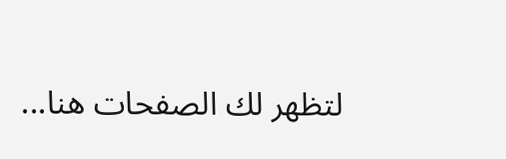لتظهر لك الصفحات هنا...